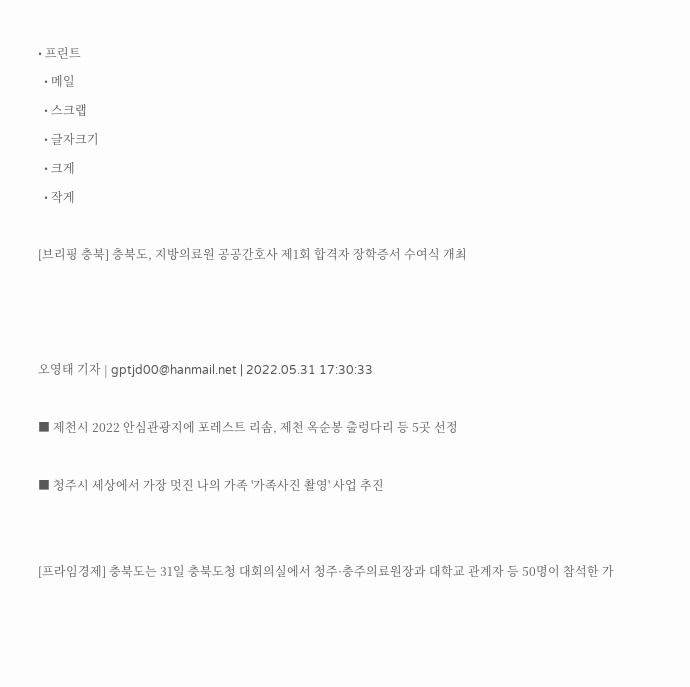• 프린트
  • 메일
  • 스크랩
  • 글자크기
  • 크게
  • 작게

[브리핑 충북] 충북도, 지방의료원 공공간호사 제1회 합격자 장학증서 수여식 개최



오영태 기자 | gptjd00@hanmail.net | 2022.05.31 17:30:33

■ 제천시 2022 안심관광지에 포레스트 리솜, 제천 옥순봉 출렁다리 등 5곳 선정

■ 청주시 세상에서 가장 멋진 나의 가족 '가족사진 촬영' 사업 추진


[프라임경제] 충북도는 31일 충북도청 대회의실에서 청주·충주의료원장과 대학교 관계자 등 50명이 참석한 가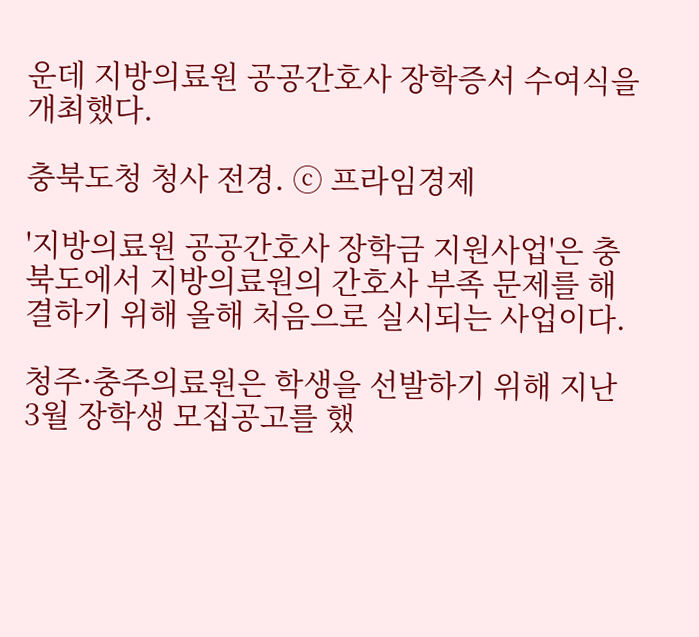운데 지방의료원 공공간호사 장학증서 수여식을 개최했다.

충북도청 청사 전경. ⓒ 프라임경제

'지방의료원 공공간호사 장학금 지원사업'은 충북도에서 지방의료원의 간호사 부족 문제를 해결하기 위해 올해 처음으로 실시되는 사업이다.

청주·충주의료원은 학생을 선발하기 위해 지난 3월 장학생 모집공고를 했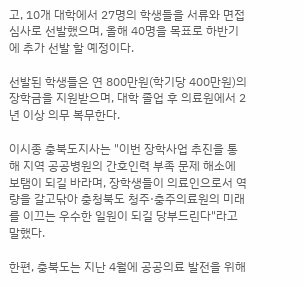고, 10개 대학에서 27명의 학생들을 서류와 면접 심사로 선발했으며, 올해 40명을 목표로 하반기에 추가 선발 할 예정이다.

선발된 학생들은 연 800만원(학기당 400만원)의 장학금을 지원받으며, 대학 졸업 후 의료원에서 2년 이상 의무 복무한다.

이시종 충북도지사는 "이번 장학사업 추진을 통해 지역 공공병원의 간호인력 부족 문제 해소에 보탬이 되길 바라며, 장학생들이 의료인으로서 역량을 갈고닦아 충청북도 청주·충주의료원의 미래를 이끄는 우수한 일원이 되길 당부드린다"라고 말했다.

한편, 충북도는 지난 4월에 공공의료 발전을 위해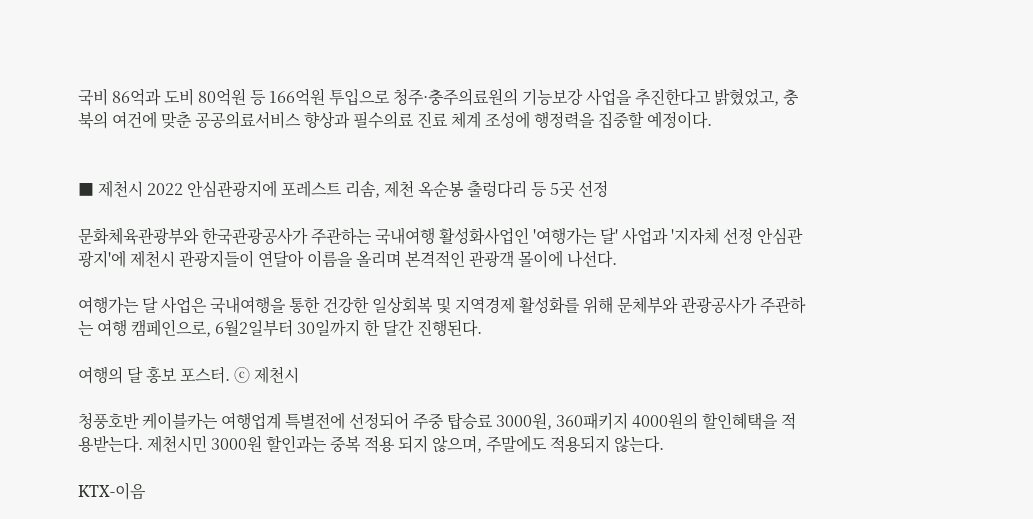국비 86억과 도비 80억원 등 166억원 투입으로 청주·충주의료원의 기능보강 사업을 추진한다고 밝혔었고, 충북의 여건에 맞춘 공공의료서비스 향상과 필수의료 진료 체계 조성에 행정력을 집중할 예정이다.


■ 제천시 2022 안심관광지에 포레스트 리솜, 제천 옥순봉 출렁다리 등 5곳 선정

문화체육관광부와 한국관광공사가 주관하는 국내여행 활성화사업인 '여행가는 달' 사업과 '지자체 선정 안심관광지'에 제천시 관광지들이 연달아 이름을 올리며 본격적인 관광객 몰이에 나선다.

여행가는 달 사업은 국내여행을 통한 건강한 일상회복 및 지역경제 활성화를 위해 문체부와 관광공사가 주관하는 여행 캠페인으로, 6월2일부터 30일까지 한 달간 진행된다.

여행의 달 홍보 포스터. ⓒ 제천시

청풍호반 케이블카는 여행업계 특별전에 선정되어 주중 탑승료 3000원, 360패키지 4000원의 할인혜택을 적용받는다. 제천시민 3000원 할인과는 중복 적용 되지 않으며, 주말에도 적용되지 않는다.

KTX-이음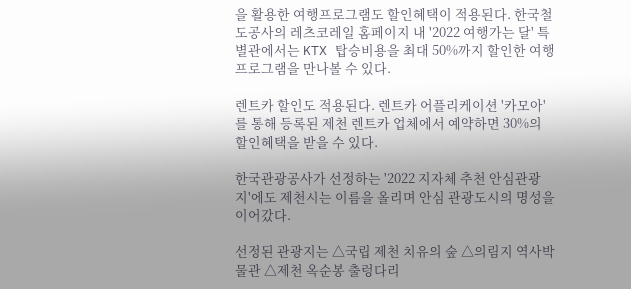을 활용한 여행프로그램도 할인혜택이 적용된다. 한국철도공사의 레츠코레일 홈페이지 내 '2022 여행가는 달' 특별관에서는 KTX 탑승비용을 최대 50%까지 할인한 여행프로그램을 만나볼 수 있다.

렌트카 할인도 적용된다. 렌트카 어플리케이션 '카모아'를 통해 등록된 제천 렌트카 업체에서 예약하면 30%의 할인혜택을 받을 수 있다.

한국관광공사가 선정하는 '2022 지자체 추천 안심관광지'에도 제천시는 이름을 올리며 안심 관광도시의 명성을 이어갔다.

선정된 관광지는 △국립 제천 치유의 숲 △의림지 역사박물관 △제천 옥순봉 출렁다리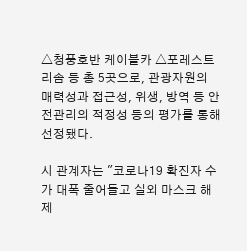△청풍호반 케이블카 △포레스트 리솜 등 총 5곳으로, 관광자원의 매력성과 접근성, 위생, 방역 등 안전관리의 적정성 등의 평가를 통해 선정됐다.

시 관계자는 "코로나19 확진자 수가 대폭 줄어들고 실외 마스크 해제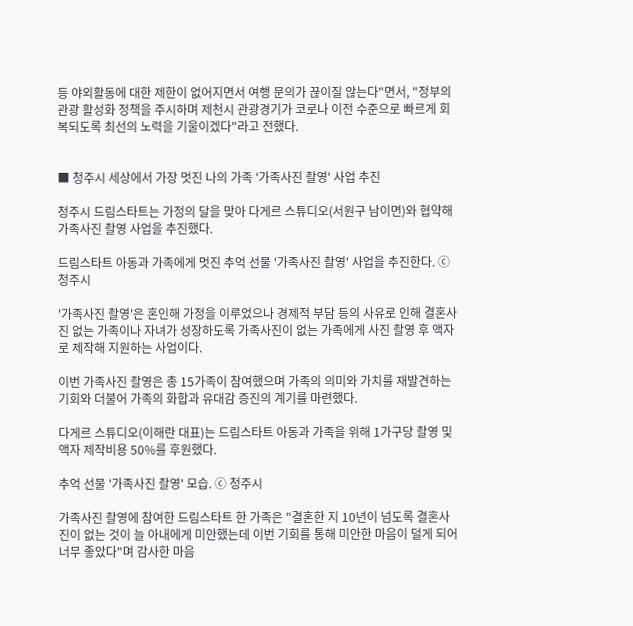등 야외활동에 대한 제한이 없어지면서 여행 문의가 끊이질 않는다"면서, "정부의 관광 활성화 정책을 주시하며 제천시 관광경기가 코로나 이전 수준으로 빠르게 회복되도록 최선의 노력을 기울이겠다"라고 전했다.


■ 청주시 세상에서 가장 멋진 나의 가족 '가족사진 촬영' 사업 추진

청주시 드림스타트는 가정의 달을 맞아 다게르 스튜디오(서원구 남이면)와 협약해 가족사진 촬영 사업을 추진했다.

드림스타트 아동과 가족에게 멋진 추억 선물 '가족사진 촬영' 사업을 추진한다. ⓒ 청주시

'가족사진 촬영'은 혼인해 가정을 이루었으나 경제적 부담 등의 사유로 인해 결혼사진 없는 가족이나 자녀가 성장하도록 가족사진이 없는 가족에게 사진 촬영 후 액자로 제작해 지원하는 사업이다.

이번 가족사진 촬영은 총 15가족이 참여했으며 가족의 의미와 가치를 재발견하는 기회와 더불어 가족의 화합과 유대감 증진의 계기를 마련했다.

다게르 스튜디오(이해란 대표)는 드림스타트 아동과 가족을 위해 1가구당 촬영 및 액자 제작비용 50%를 후원했다.

추억 선물 '가족사진 촬영' 모습. ⓒ 청주시

가족사진 촬영에 참여한 드림스타트 한 가족은 "결혼한 지 10년이 넘도록 결혼사진이 없는 것이 늘 아내에게 미안했는데 이번 기회를 통해 미안한 마음이 덜게 되어 너무 좋았다"며 감사한 마음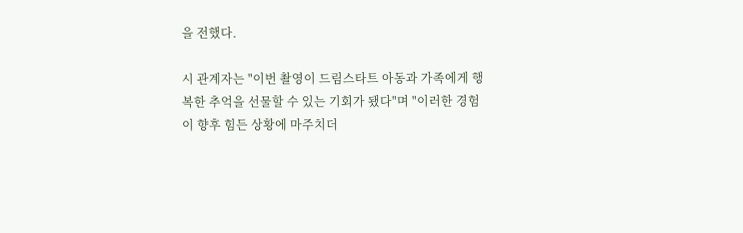을 전했다.

시 관계자는 "이번 촬영이 드림스타트 아동과 가족에게 행복한 추억을 선물할 수 있는 기회가 됐다"며 "이러한 경험이 향후 힘든 상황에 마주치더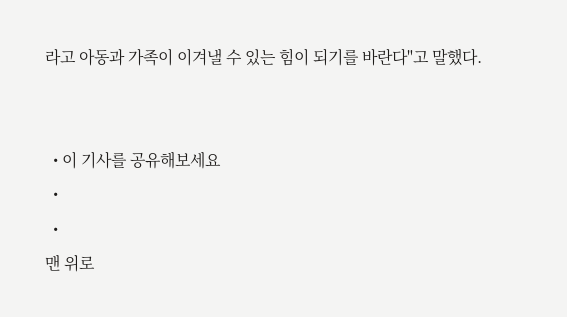라고 아동과 가족이 이겨낼 수 있는 힘이 되기를 바란다"고 말했다.


  • 이 기사를 공유해보세요
  •
  •
맨 위로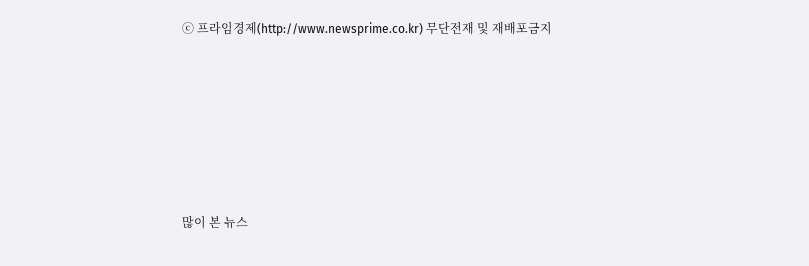ⓒ 프라임경제(http://www.newsprime.co.kr) 무단전재 및 재배포금지






많이 본 뉴스